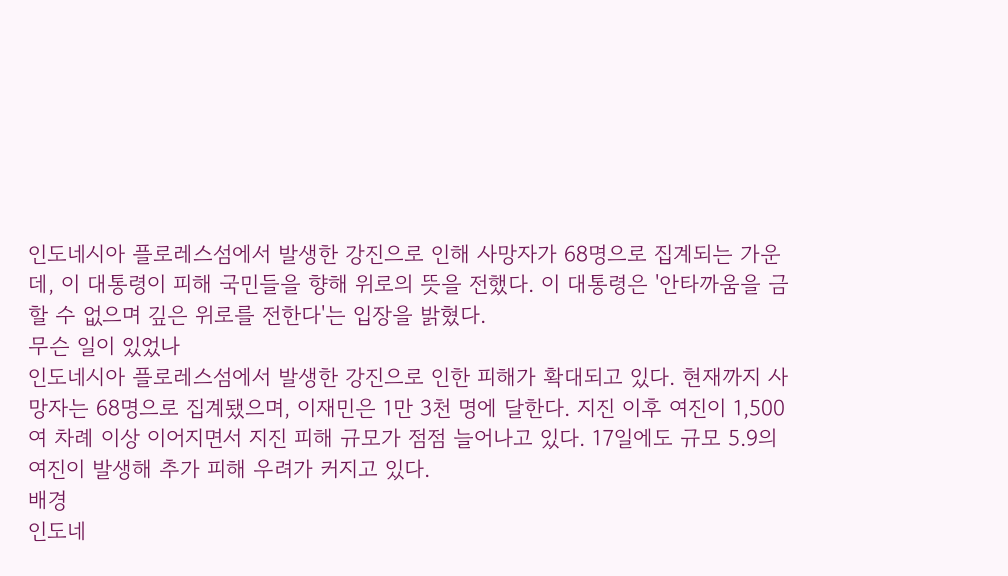인도네시아 플로레스섬에서 발생한 강진으로 인해 사망자가 68명으로 집계되는 가운데, 이 대통령이 피해 국민들을 향해 위로의 뜻을 전했다. 이 대통령은 '안타까움을 금할 수 없으며 깊은 위로를 전한다'는 입장을 밝혔다.
무슨 일이 있었나
인도네시아 플로레스섬에서 발생한 강진으로 인한 피해가 확대되고 있다. 현재까지 사망자는 68명으로 집계됐으며, 이재민은 1만 3천 명에 달한다. 지진 이후 여진이 1,500여 차례 이상 이어지면서 지진 피해 규모가 점점 늘어나고 있다. 17일에도 규모 5.9의 여진이 발생해 추가 피해 우려가 커지고 있다.
배경
인도네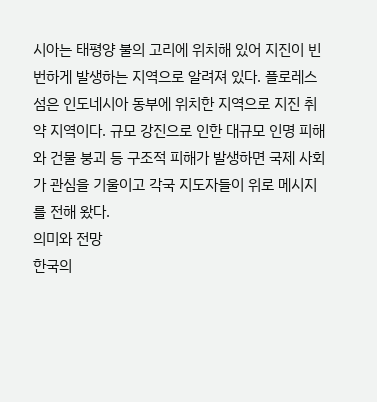시아는 태평양 불의 고리에 위치해 있어 지진이 빈번하게 발생하는 지역으로 알려져 있다. 플로레스섬은 인도네시아 동부에 위치한 지역으로 지진 취약 지역이다. 규모 강진으로 인한 대규모 인명 피해와 건물 붕괴 등 구조적 피해가 발생하면 국제 사회가 관심을 기울이고 각국 지도자들이 위로 메시지를 전해 왔다.
의미와 전망
한국의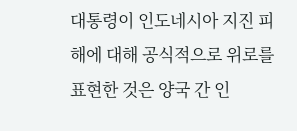대통령이 인도네시아 지진 피해에 대해 공식적으로 위로를 표현한 것은 양국 간 인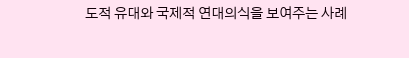도적 유대와 국제적 연대의식을 보여주는 사례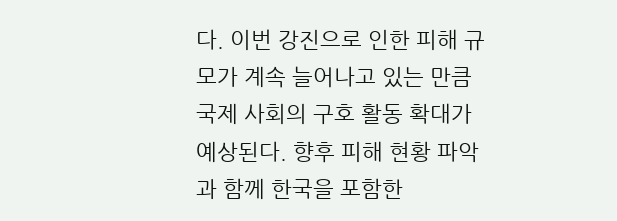다. 이번 강진으로 인한 피해 규모가 계속 늘어나고 있는 만큼 국제 사회의 구호 활동 확대가 예상된다. 향후 피해 현황 파악과 함께 한국을 포함한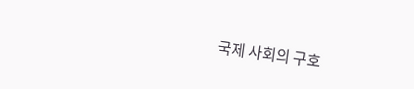국제 사회의 구호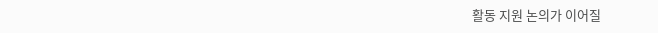활동 지원 논의가 이어질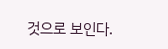것으로 보인다.